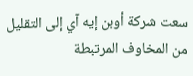سعت شركة أوبن إيه آي إلى التقليل من المخاوف المرتبطة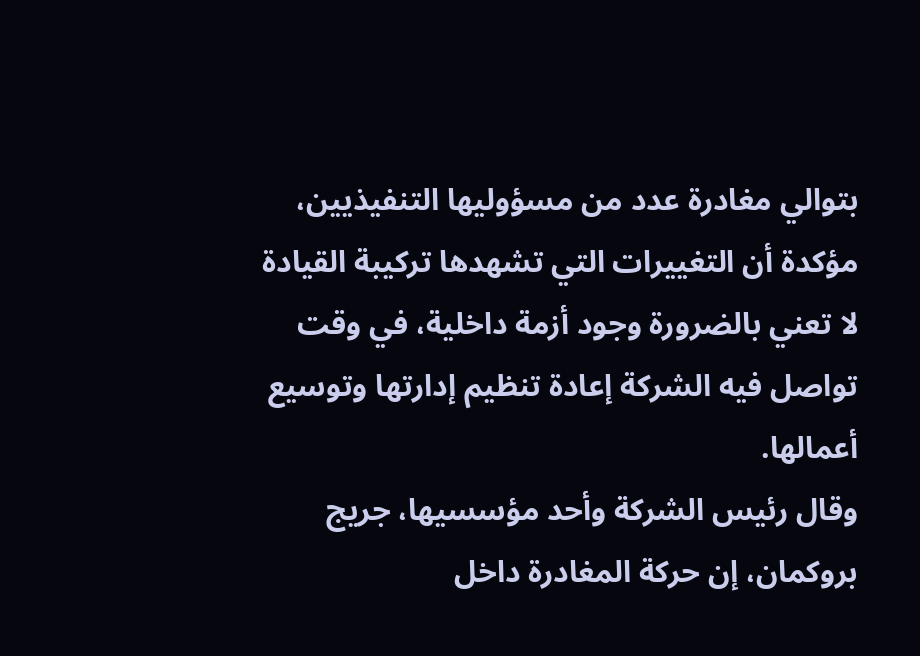بتوالي مغادرة عدد من مسؤوليها التنفيذيين، مؤكدة أن التغييرات التي تشهدها تركيبة القيادة لا تعني بالضرورة وجود أزمة داخلية، في وقت تواصل فيه الشركة إعادة تنظيم إدارتها وتوسيع أعمالها.
وقال رئيس الشركة وأحد مؤسسيها، جريج بروكمان، إن حركة المغادرة داخل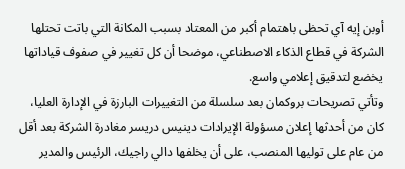أوبن إيه آي تحظى باهتمام أكبر من المعتاد بسبب المكانة التي باتت تحتلها الشركة في قطاع الذكاء الاصطناعي، موضحا أن كل تغيير في صفوف قياداتها يخضع لتدقيق إعلامي واسع.
وتأتي تصريحات بروكمان بعد سلسلة من التغييرات البارزة في الإدارة العليا، كان من أحدثها إعلان مسؤولة الإيرادات دينيس دريسر مغادرة الشركة بعد أقل من عام على توليها المنصب، على أن يخلفها دالي راجيك، الرئيس والمدير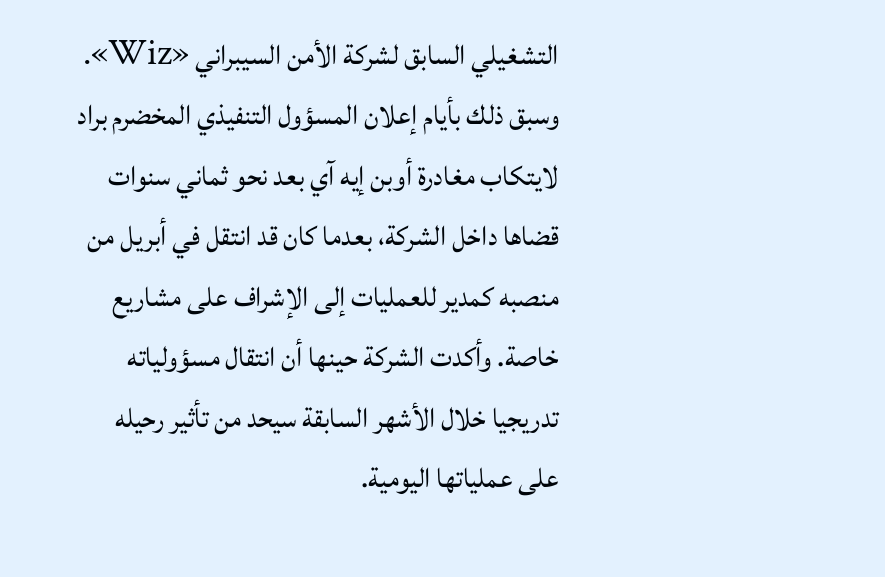التشغيلي السابق لشركة الأمن السيبراني «Wiz».
وسبق ذلك بأيام إعلان المسؤول التنفيذي المخضرم براد لايتكاب مغادرة أوبن إيه آي بعد نحو ثماني سنوات قضاها داخل الشركة، بعدما كان قد انتقل في أبريل من منصبه كمدير للعمليات إلى الإشراف على مشاريع خاصة. وأكدت الشركة حينها أن انتقال مسؤولياته تدريجيا خلال الأشهر السابقة سيحد من تأثير رحيله على عملياتها اليومية.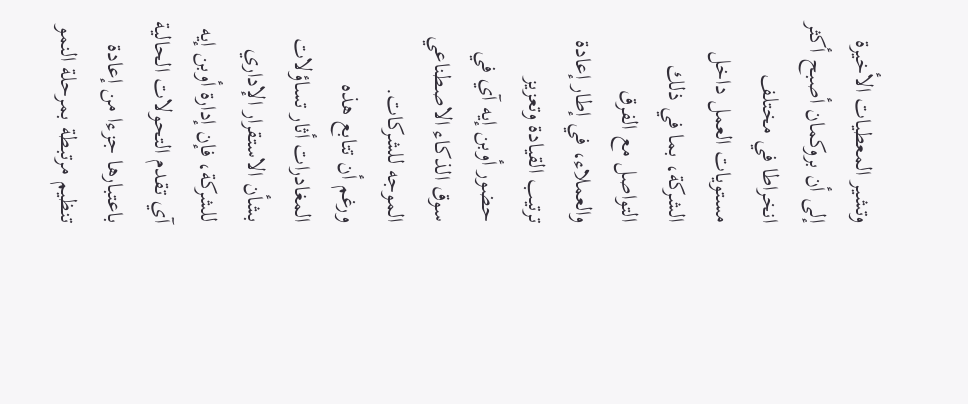وتشير المعطيات الأخيرة إلى أن بروكمان أصبح أكثر انخراطا في مختلف مستويات العمل داخل الشركة، بما في ذلك التواصل مع الفرق والعملاء، في إطار إعادة ترتيب القيادة وتعزيز حضور أوبن إيه آي في سوق الذكاء الاصطناعي الموجه للشركات.
ورغم أن تتابع هذه المغادرات أثار تساؤلات بشأن الاستقرار الإداري للشركة، فإن إدارة أوبن إيه آي تقدم التحولات الحالية باعتبارها جزءا من إعادة تنظيم مرتبطة بمرحلة النمو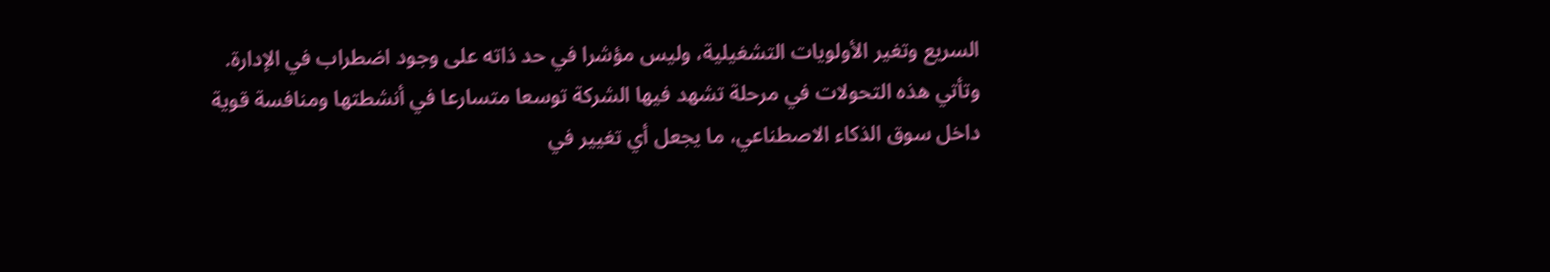السريع وتغير الأولويات التشغيلية، وليس مؤشرا في حد ذاته على وجود اضطراب في الإدارة.
وتأتي هذه التحولات في مرحلة تشهد فيها الشركة توسعا متسارعا في أنشطتها ومنافسة قوية داخل سوق الذكاء الاصطناعي، ما يجعل أي تغيير في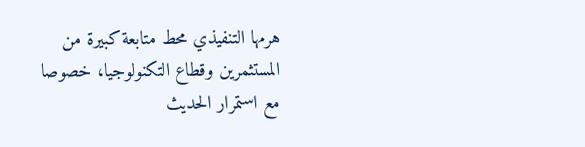هرمها التنفيذي محط متابعة كبيرة من المستثمرين وقطاع التكنولوجيا، خصوصا مع استمرار الحديث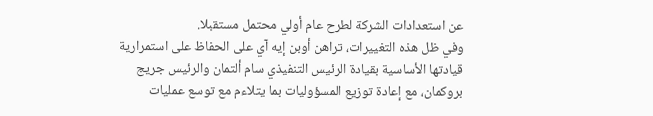عن استعدادات الشركة لطرح عام أولي محتمل مستقبلا.
وفي ظل هذه التغييرات، تراهن أوبن إيه آي على الحفاظ على استمرارية قيادتها الأساسية بقيادة الرئيس التنفيذي سام ألتمان والرئيس جريج بروكمان، مع إعادة توزيع المسؤوليات بما يتلاءم مع توسع عمليات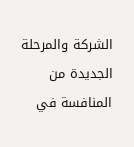الشركة والمرحلة الجديدة من المنافسة في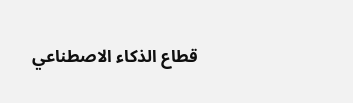قطاع الذكاء الاصطناعي